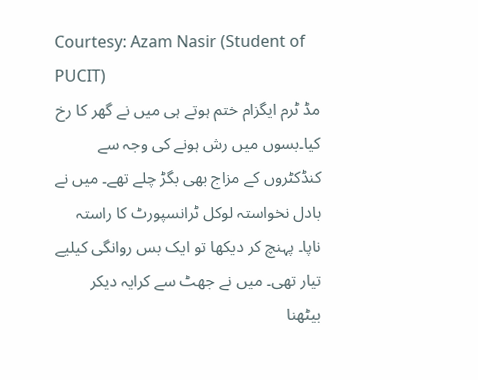Courtesy: Azam Nasir (Student of PUCIT)
مڈ ٹرم ایگزام ختم ہوتے ہی میں نے گھر کا رخ کیا۔بسوں میں رش ہونے کی وجہ سے کنڈکٹروں کے مزاج بھی بگڑ چلے تھے۔ میں نے بادل نخواستہ لوکل ٹرانسپورٹ کا راستہ ناپا۔ پہنچ کر دیکھا تو ایک بس روانگی کیلیے تیار تھی۔ میں نے جھٹ سے کرایہ دیکر بیٹھنا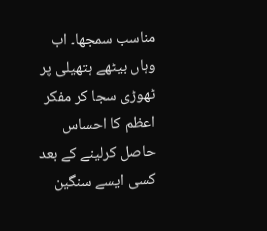مناسب سمجھا۔ اب وہاں بیٹھے ہتھیلی پر ٹھوڑی سجا کر مفکر اعظم کا احساس حاصل کرلینے کے بعد کسی ایسے سنگین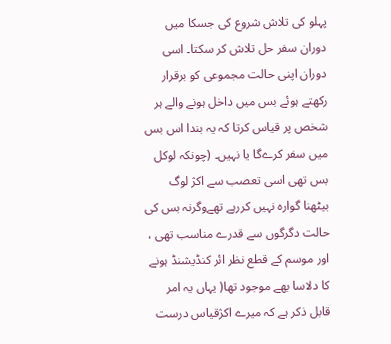پہلو کی تلاش شروع کی جسکا میں دوران سفر حل تلاش کر سکتا۔ اسی دوران اپنی حالت مجموعی کو برقرار رکھتے ہوئے بس میں داخل ہونے والے ہر شخص پر قیاس کرتا کہ یہ بندا اس بس میں سفر کرےگا یا نہیں۔ (چونکہ لوکل بس تھی اسی تعصب سے اکژ لوگ بیٹھنا گوارہ نہیں کررہے تھےوگرنہ بس کی حالت دگرگوں سے قدرے مناسب تھی ، اور موسم کے قطع نظر ائر کنڈیشنڈ ہونے کا دلاسا بھے موجود تھا( یہاں یہ امر قابل ذکر ہے کہ میرے اکژقیاس درست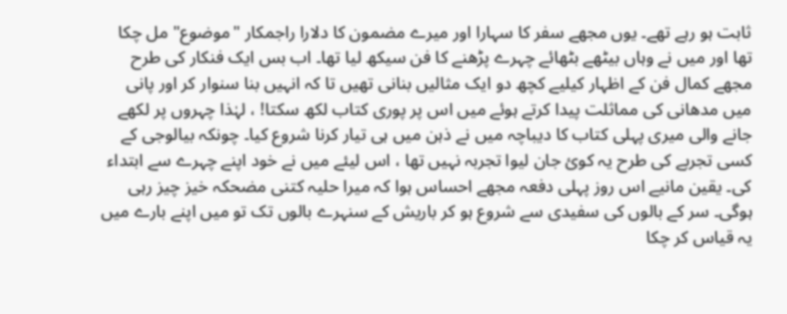ثابت ہو رہے تھے۔ یوں مجھے سفر کا سہارا اور میرے مضمون کا دلارا راجمکار "موضوع" مل چکا تھا اور میں نے وہاں بیٹھے بٹھائے چہرے پڑھنے کا فن سیکھ لیا تھا۔ اب بس ایک فنکار کی طرح مجھے کمال فن کے اظہار کیلیے کچھ دو ایک مثالیں بنانی تھیں تا کہ انہیں بنا سنوار کر اور پانی میں مدھانی کی مماثلت پیدا کرتے ہوئے میں اس پر پوری کتاب لکھ سکتا! ، لہٰذا چہروں پر لکھے جانے والی میری پہلی کتاب کا دیباچہ میں نے ذہن میں ہی تیار کرنا شروع کیا۔ چونکہ بیالوجی کے کسی تجربے کی طرح یہ کوئ جان لیوا تجربہ نہیں تھا ، اس لیئے میں نے خود اپنے چہرے سے ابتداء کی۔ یقین مانیے اس روز پہلی دفعہ مجھے احساس ہوا کہ میرا حلیہ کتنی مضحکہ خیز چیز رہی ہوگی۔ سر کے بالوں کی سفیدی سے شروع ہو کر باریش کے سنہرے بالوں تک تو میں اپنے بارے میں یہ قیاس کر چکا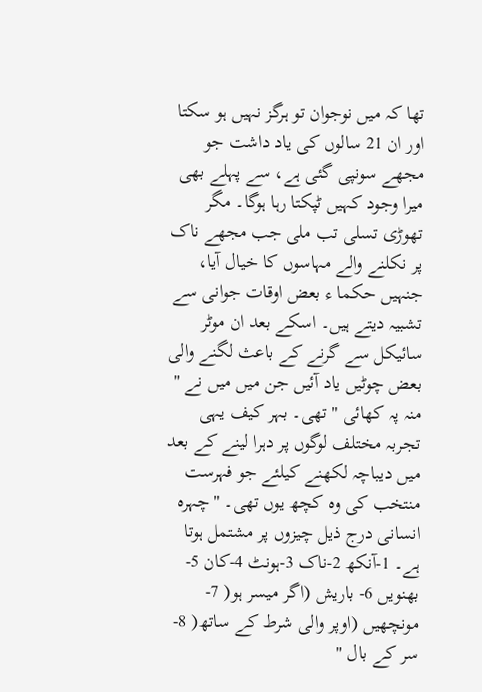تھا کہ میں نوجوان تو ہرگز نہیں ہو سکتا اور ان 21 سالوں کی یاد داشت جو مجھے سونپی گئی ہے، سے پہلے بھی میرا وجود کہیں ٹپکتا رہا ہوگا۔ مگر تھوڑی تسلی تب ملی جب مجھے ناک پر نکلنے والے مہاسوں کا خیال آیا، جنہیں حکما ء بعض اوقات جوانی سے تشبیہ دیتے ہیں۔ اسکے بعد ان موٹر سائیکل سے گرنے کے باعث لگنے والی بعض چوٹیں یاد آئیں جن میں میں نے " منہ پہ کھائی " تھی۔ بہر کیف یہی تجربہ مختلف لوگوں پر دہرا لینے کے بعد میں دیباچہ لکھنے کیلئے جو فہرست منتخب کی وہ کچھ یوں تھی۔ "چہرہ انسانی درج ذیل چیزوں پر مشتمل ہوتا ہے۔ 1-آنکھ 2-ناک 3-ہونٹ 4-کان 5-بھنویں 6- باریش (اگر میسر ہو( 7-مونچھیں (اوپر والی شرط کے ساتھ( 8- سر کے بال "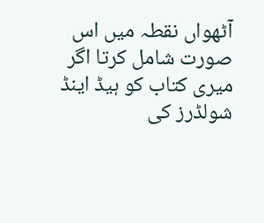آٹھواں نقطہ میں اس صورت شامل کرتا اگر میری کتاب کو ہیڈ اینڈ شولڈرز کی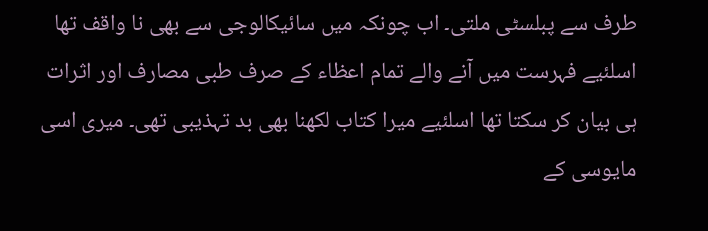طرف سے پبلسٹی ملتی۔ اب چونکہ میں سائیکالوجی سے بھی نا واقف تھا اسلئیے فہرست میں آنے والے تمام اعظاء کے صرف طبی مصارف اور اثرات ہی بیان کر سکتا تھا اسلئیے میرا کتاب لکھنا بھی بد تہذیبی تھی۔ میری اسی مایوسی کے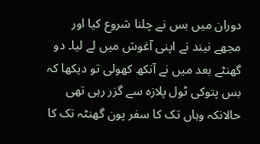دوران میں بس نے چلنا شروع کیا اور مجھے نیند نے اپنی آغوش میں لے لیا۔ دو گھنٹے بعد میں نے آنکھ کھولی تو دیکھا کہ بس پتوکی ٹول پلازہ سے گزر رہی تھی حالانکہ وہاں تک کا سفر پون گھنٹہ تک کا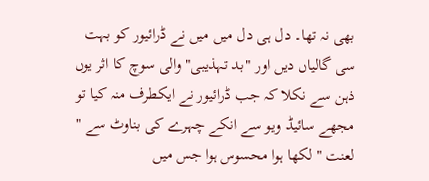بھی نہ تھا۔ دل ہی دل میں میں نے ڈرائیور کو بہت سی گالیاں دیں اور "بد تہذیبی" والی سوچ کا اثر یوں ذہن سے نکلا کہ جب ڈرائیور نے ایکطرف منہ کیا تو مجھے سائیڈ ویو سے انکے چہرے کی بناوٹ سے " لعنت " لکھا ہوا محسوس ہوا جس میں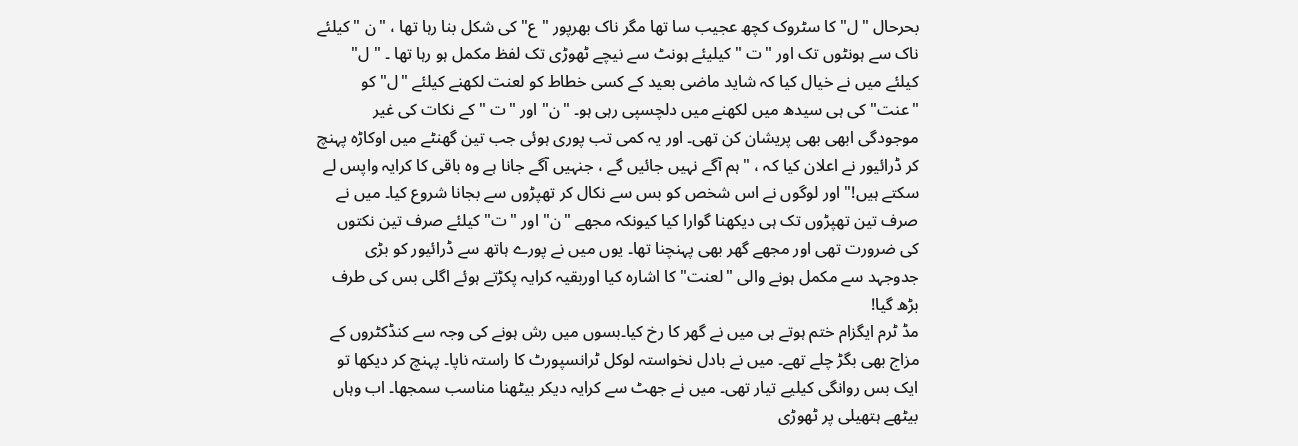بحرحال "ل" کا سٹروک کچھ عجیب سا تھا مگر ناک بھرپور "ع" کی شکل بنا رہا تھا ، "ن "کیلئے ناک سے ہونٹوں تک اور "ت " کیلیئے ہونٹ سے نیچے ٹھوڑی تک لفظ مکمل ہو رہا تھا ۔ " ل" کیلئے میں نے خیال کیا کہ شاید ماضی بعید کے کسی خطاط کو لعنت لکھنے کیلئے "ل" کو "عنت" کی ہی سیدھ میں لکھنے میں دلچسپی رہی ہو۔ "ن" اور "ت " کے نکات کی غیر موجودگی ابھی بھی پریشان کن تھی۔ اور یہ کمی تب پوری ہوئی جب تین گھنٹے میں اوکاڑہ پہنچ کر ڈرائیور نے اعلان کیا کہ ، "ہم آگے نہیں جائیں گے ، جنہیں آگے جانا ہے وہ باقی کا کرایہ واپس لے سکتے ہیں!" اور لوگوں نے اس شخص کو بس سے نکال کر تھپڑوں سے بجانا شروع کیا۔ میں نے صرف تین تھپڑوں تک ہی دیکھنا گوارا کیا کیونکہ مجھے "ن" اور "ت" کیلئے صرف تین نکتوں کی ضرورت تھی اور مجھے گھر بھی پہنچنا تھا۔ یوں میں نے پورے ہاتھ سے ڈرائیور کو بڑی جدوجہد سے مکمل ہونے والی "لعنت" کا اشارہ کیا اوربقیہ کرایہ پکڑتے ہوئے اگلی بس کی طرف بڑھ گیا!
مڈ ٹرم ایگزام ختم ہوتے ہی میں نے گھر کا رخ کیا۔بسوں میں رش ہونے کی وجہ سے کنڈکٹروں کے مزاج بھی بگڑ چلے تھے۔ میں نے بادل نخواستہ لوکل ٹرانسپورٹ کا راستہ ناپا۔ پہنچ کر دیکھا تو ایک بس روانگی کیلیے تیار تھی۔ میں نے جھٹ سے کرایہ دیکر بیٹھنا مناسب سمجھا۔ اب وہاں بیٹھے ہتھیلی پر ٹھوڑی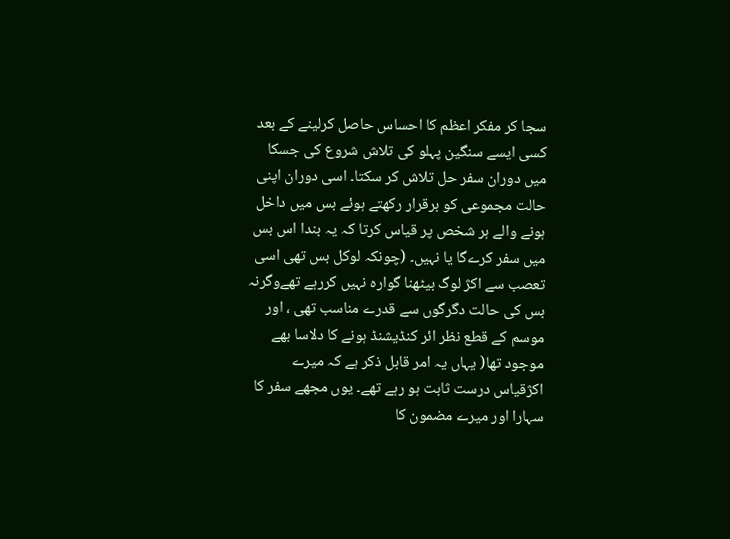سجا کر مفکر اعظم کا احساس حاصل کرلینے کے بعد کسی ایسے سنگین پہلو کی تلاش شروع کی جسکا میں دوران سفر حل تلاش کر سکتا۔ اسی دوران اپنی حالت مجموعی کو برقرار رکھتے ہوئے بس میں داخل ہونے والے ہر شخص پر قیاس کرتا کہ یہ بندا اس بس میں سفر کرےگا یا نہیں۔ (چونکہ لوکل بس تھی اسی تعصب سے اکژ لوگ بیٹھنا گوارہ نہیں کررہے تھےوگرنہ بس کی حالت دگرگوں سے قدرے مناسب تھی ، اور موسم کے قطع نظر ائر کنڈیشنڈ ہونے کا دلاسا بھے موجود تھا( یہاں یہ امر قابل ذکر ہے کہ میرے اکژقیاس درست ثابت ہو رہے تھے۔ یوں مجھے سفر کا سہارا اور میرے مضمون کا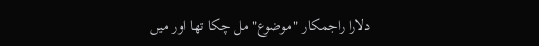دلارا راجمکار "موضوع" مل چکا تھا اور میں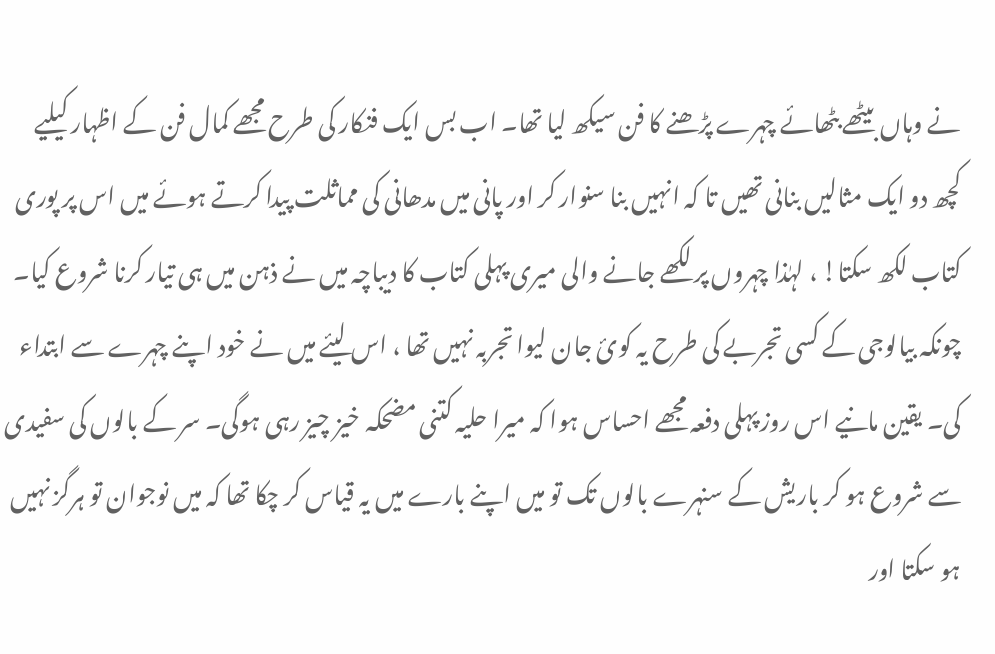نے وہاں بیٹھے بٹھائے چہرے پڑھنے کا فن سیکھ لیا تھا۔ اب بس ایک فنکار کی طرح مجھے کمال فن کے اظہار کیلیے کچھ دو ایک مثالیں بنانی تھیں تا کہ انہیں بنا سنوار کر اور پانی میں مدھانی کی مماثلت پیدا کرتے ہوئے میں اس پر پوری کتاب لکھ سکتا! ، لہٰذا چہروں پر لکھے جانے والی میری پہلی کتاب کا دیباچہ میں نے ذہن میں ہی تیار کرنا شروع کیا۔ چونکہ بیالوجی کے کسی تجربے کی طرح یہ کوئ جان لیوا تجربہ نہیں تھا ، اس لیئے میں نے خود اپنے چہرے سے ابتداء کی۔ یقین مانیے اس روز پہلی دفعہ مجھے احساس ہوا کہ میرا حلیہ کتنی مضحکہ خیز چیز رہی ہوگی۔ سر کے بالوں کی سفیدی سے شروع ہو کر باریش کے سنہرے بالوں تک تو میں اپنے بارے میں یہ قیاس کر چکا تھا کہ میں نوجوان تو ہرگز نہیں ہو سکتا اور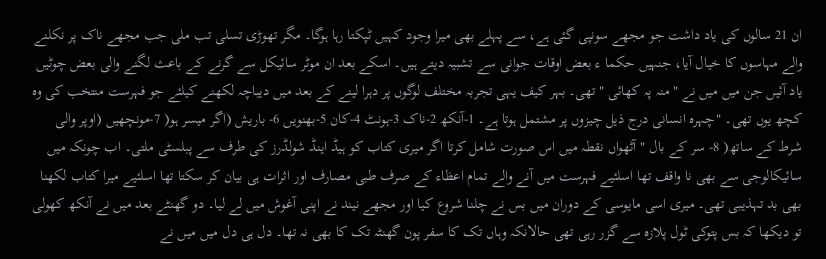ان 21 سالوں کی یاد داشت جو مجھے سونپی گئی ہے، سے پہلے بھی میرا وجود کہیں ٹپکتا رہا ہوگا۔ مگر تھوڑی تسلی تب ملی جب مجھے ناک پر نکلنے والے مہاسوں کا خیال آیا، جنہیں حکما ء بعض اوقات جوانی سے تشبیہ دیتے ہیں۔ اسکے بعد ان موٹر سائیکل سے گرنے کے باعث لگنے والی بعض چوٹیں یاد آئیں جن میں میں نے " منہ پہ کھائی " تھی۔ بہر کیف یہی تجربہ مختلف لوگوں پر دہرا لینے کے بعد میں دیباچہ لکھنے کیلئے جو فہرست منتخب کی وہ کچھ یوں تھی۔ "چہرہ انسانی درج ذیل چیزوں پر مشتمل ہوتا ہے۔ 1-آنکھ 2-ناک 3-ہونٹ 4-کان 5-بھنویں 6- باریش (اگر میسر ہو( 7-مونچھیں (اوپر والی شرط کے ساتھ( 8- سر کے بال " آٹھواں نقطہ میں اس صورت شامل کرتا اگر میری کتاب کو ہیڈ اینڈ شولڈرز کی طرف سے پبلسٹی ملتی۔ اب چونکہ میں سائیکالوجی سے بھی نا واقف تھا اسلئیے فہرست میں آنے والے تمام اعظاء کے صرف طبی مصارف اور اثرات ہی بیان کر سکتا تھا اسلئیے میرا کتاب لکھنا بھی بد تہذیبی تھی۔ میری اسی مایوسی کے دوران میں بس نے چلنا شروع کیا اور مجھے نیند نے اپنی آغوش میں لے لیا۔ دو گھنٹے بعد میں نے آنکھ کھولی تو دیکھا کہ بس پتوکی ٹول پلازہ سے گزر رہی تھی حالانکہ وہاں تک کا سفر پون گھنٹہ تک کا بھی نہ تھا۔ دل ہی دل میں میں نے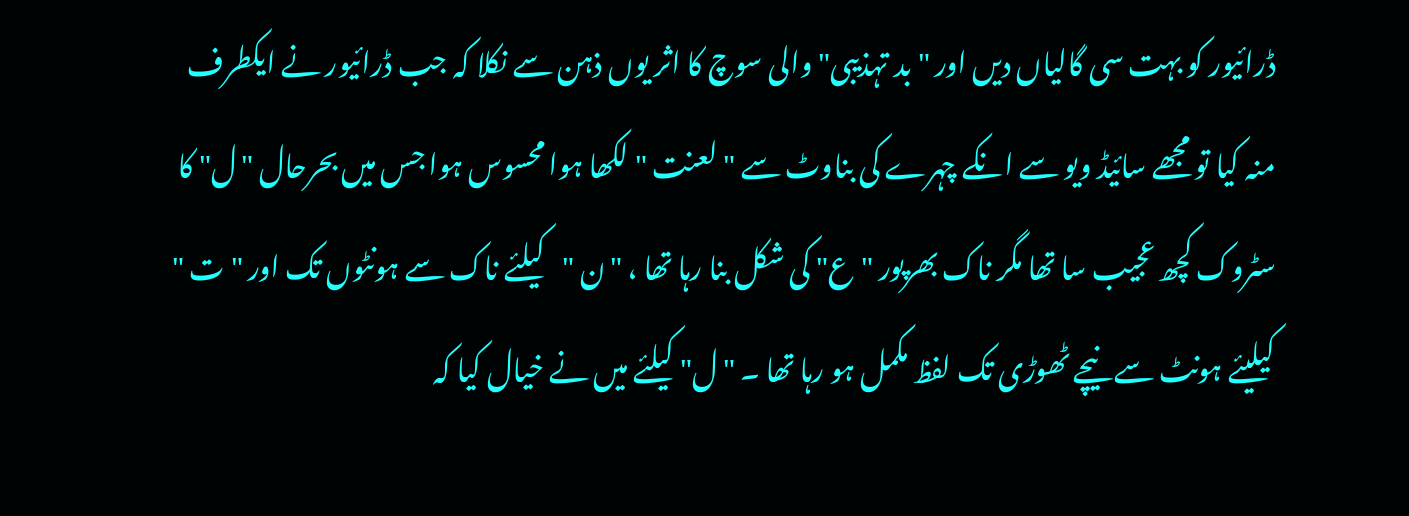ڈرائیور کو بہت سی گالیاں دیں اور "بد تہذیبی" والی سوچ کا اثر یوں ذہن سے نکلا کہ جب ڈرائیور نے ایکطرف منہ کیا تو مجھے سائیڈ ویو سے انکے چہرے کی بناوٹ سے " لعنت " لکھا ہوا محسوس ہوا جس میں بحرحال "ل" کا سٹروک کچھ عجیب سا تھا مگر ناک بھرپور "ع" کی شکل بنا رہا تھا ، "ن "کیلئے ناک سے ہونٹوں تک اور "ت " کیلیئے ہونٹ سے نیچے ٹھوڑی تک لفظ مکمل ہو رہا تھا ۔ " ل" کیلئے میں نے خیال کیا کہ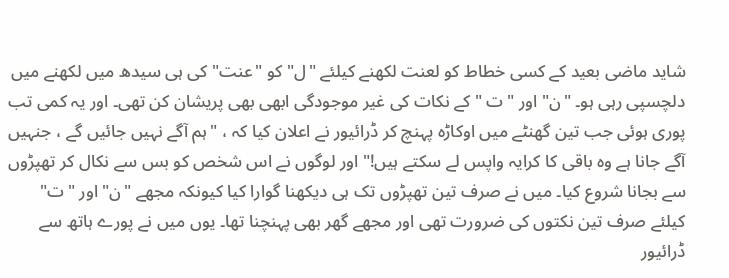شاید ماضی بعید کے کسی خطاط کو لعنت لکھنے کیلئے "ل" کو "عنت" کی ہی سیدھ میں لکھنے میں دلچسپی رہی ہو۔ "ن" اور "ت " کے نکات کی غیر موجودگی ابھی بھی پریشان کن تھی۔ اور یہ کمی تب پوری ہوئی جب تین گھنٹے میں اوکاڑہ پہنچ کر ڈرائیور نے اعلان کیا کہ ، "ہم آگے نہیں جائیں گے ، جنہیں آگے جانا ہے وہ باقی کا کرایہ واپس لے سکتے ہیں!" اور لوگوں نے اس شخص کو بس سے نکال کر تھپڑوں سے بجانا شروع کیا۔ میں نے صرف تین تھپڑوں تک ہی دیکھنا گوارا کیا کیونکہ مجھے "ن" اور "ت" کیلئے صرف تین نکتوں کی ضرورت تھی اور مجھے گھر بھی پہنچنا تھا۔ یوں میں نے پورے ہاتھ سے ڈرائیور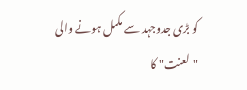کو بڑی جدوجہد سے مکمل ہونے والی "لعنت" کا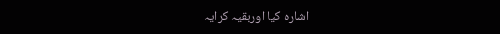اشارہ کیا اوربقیہ کرایہ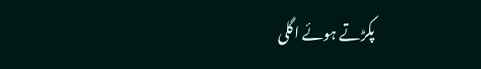پکڑتے ہوئے اگلی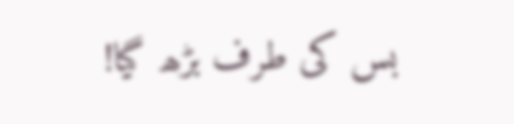بس کی طرف بڑھ گیا!